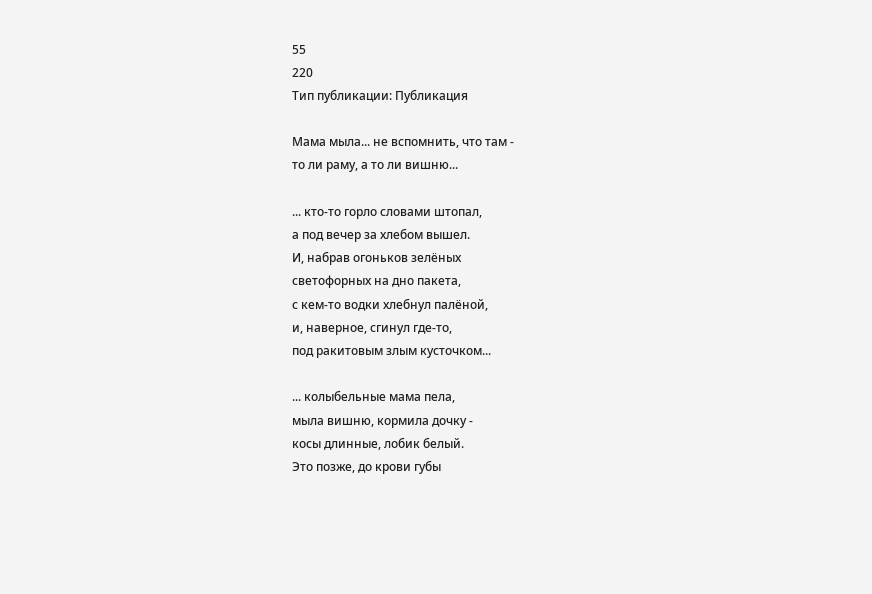55
220
Тип публикации: Публикация

Мама мыла... не вспомнить, что там -
то ли раму, а то ли вишню...

... кто-то горло словами штопал,
а под вечер за хлебом вышел.
И, набрав огоньков зелёных
светофорных на дно пакета,
с кем-то водки хлебнул палёной,
и, наверное, сгинул где-то,
под ракитовым злым кусточком...

... колыбельные мама пела,
мыла вишню, кормила дочку -
косы длинные, лобик белый.
Это позже, до крови губы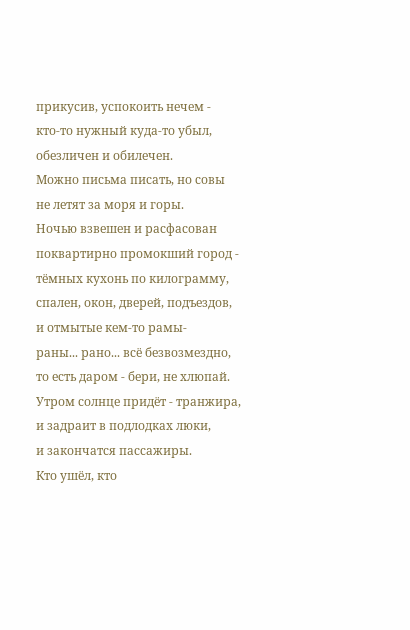прикусив, успокоить нечем -
кто-то нужный куда-то убыл,
обезличен и обилечен.
Можно письма писать, но совы
не летят за моря и горы.
Ночью взвешен и расфасован
поквартирно промокший город -
тёмных кухонь по килограмму,
спален, окон, дверей, подъездов,
и отмытые кем-то рамы-
раны... рано... всё безвозмездно,
то есть даром - бери, не хлюпай.
Утром солнце придёт - транжира,
и задраит в подлодках люки,
и закончатся пассажиры.
Кто ушёл, кто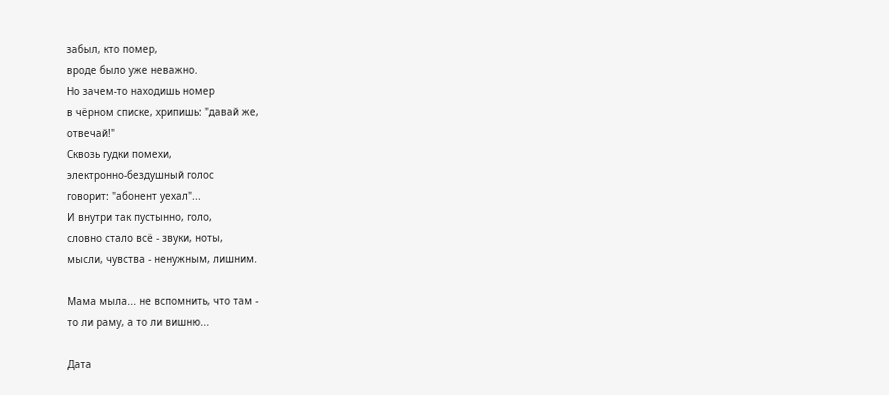забыл, кто помер,
вроде было уже неважно.
Но зачем-то находишь номер
в чёрном списке, хрипишь: "давай же,
отвечай!"
Сквозь гудки помехи,
электронно-бездушный голос
говорит: "абонент уехал"...
И внутри так пустынно, голо,
словно стало всё - звуки, ноты,
мысли, чувства - ненужным, лишним.

Мама мыла... не вспомнить, что там -
то ли раму, а то ли вишню...

Дата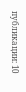публикации: 10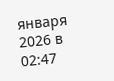января 2026 в 02:47